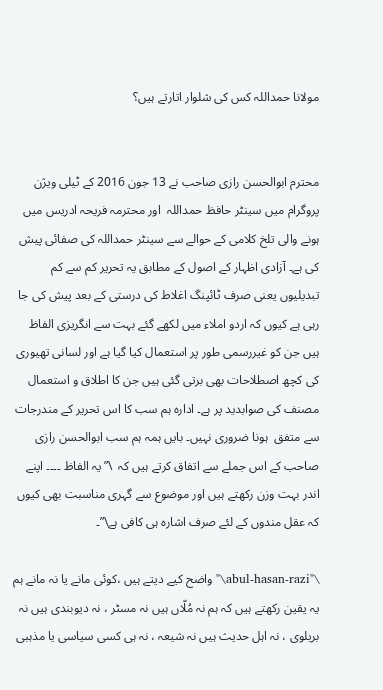مولانا حمداللہ کس کی شلوار اتارتے ہیں؟


محترم ابوالحسن رازی صاحب نے 13 جون 2016 کے ٹیلی ویژن پروگرام میں سینٹر حافظ حمداللہ  اور محترمہ فریحہ ادریس میں ہونے والی تلخ کلامی کے حوالے سے سینٹر حمداللہ کی صفائی پیش کی ہے۔ آزادی اظہار کے اصول کے مطابق یہ تحریر کم سے کم تبدیلیوں یعنی صرف ٹائپنگ اغلاط کی درستی کے بعد پیش کی جا رہی ہے کیوں کہ اردو املاء میں لکھے گئے بہت سے انگریزی الفاظ ہیں جن کو غیررسمی طور پر استعمال کیا گیا ہے اور لسانی تھیوری کی کچھ اصطلاحات بھی برتی گئی ہیں جن کا اطلاق و استعمال مصنف کی صوابدید پر ہے۔ ادارہ ہم سب کا اس تحریر کے مندرجات سے متفق  ہونا ضروری نہیں۔ بایں ہمہ ہم سب ابوالحسن رازی صاحب کے اس جملے سے اتفاق کرتے ہیں کہ  \”یہ الفاظ ۔۔۔۔ اپنے اندر بہت وزن رکھتے ہیں اور موضوع سے گہری مناسبت بھی کیوں کہ عقل مندوں کے لئے صرف اشارہ ہی کافی ہے\”۔

\"abul-hasan-razi\"واضح کیے دیتے ہیں ،کوئی مانے یا نہ مانے ہم یہ یقین رکھتے ہیں کہ ہم نہ مُلّاں ہیں نہ مسٹر ، نہ دیوبندی ہیں نہ بریلوی ، نہ اہل حدیث ہیں نہ شیعہ ، نہ ہی کسی سیاسی یا مذہبی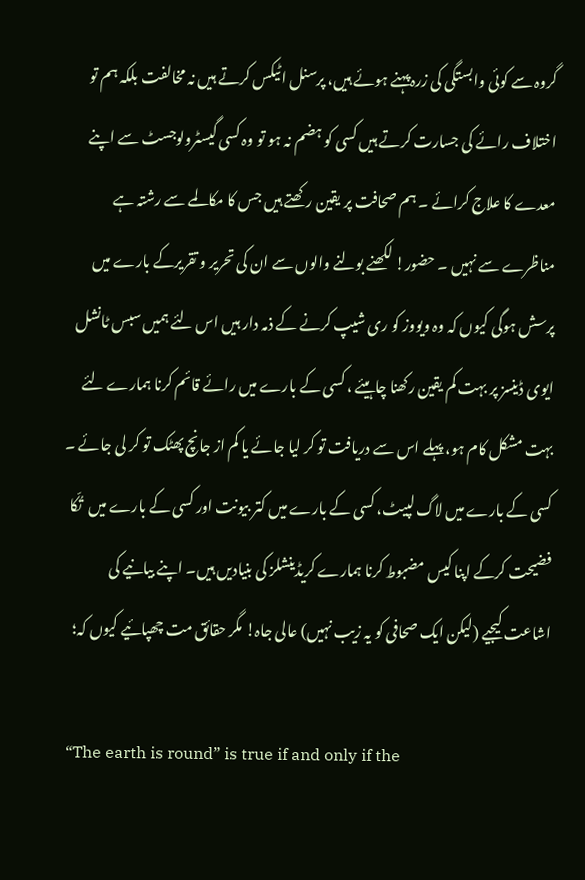گروہ سے کوئی وابستگی کی زرہ پہنے ہوئے ہیں، پرسنل اٹیکس کرتے ہیں نہ مخالفت بلکہ ہم تو اختلاف رائے کی جسارت کرتے ہیں کسی کو ہضم نہ ہو تو وہ کسی گیسٹرولوجسٹ سے اپنے معدے کا علاج کرائے ۔ ہم صحافت پر یقین رکھتے ہیں جس کا مکالمے سے رشتہ ہے مناظرے سے نہیں ۔ حضور! لکھنے بولنے والوں سے ان کی تحریر و تقریرکے بارے میں پرسش ہوگی کیوں کہ وہ ویووز کو ری شیپ کرنے کے ذمہ دار ہیں اس لئے ہمیں سبس ٹانشل ایوی ڈینسز پر بہت کم یقین رکھنا چاہیئے ، کسی کے بارے میں رائے قائم کرنا ہمارے لئے بہت مشکل کام ہو، پہلے اس سے دریافت تو کر لیا جائے یا کم از جانچ پھٹک تو کر لی جائے ۔ کسی کے بارے میں لاگ لپیٹ، کسی کے بارے میں کتر بیونت اور کسی کے بارے میں  تُکّا فضیحت کرکے اپنا کیس مضبوط کرنا ہمارے کریڈینشلز کی بنیادیں ہیں۔ اپنے بیانیے کی اشاعت کیجیے (لیکن ایک صحافی کو یہ زیب نہیں) عالی جاہ! مگر حقائق مت چھپائیے کیوں کہ؛

 “The earth is round” is true if and only if the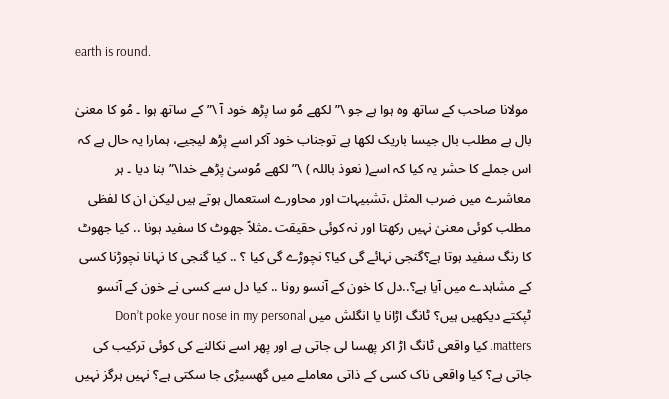earth is round.

 مولانا صاحب کے ساتھ وہ ہوا ہے جو \”لکھے مُو سا پڑھ خود آ \” کے ساتھ ہوا ۔ مُو کا معنیٰ بال ہے مطلب بال جیسا باریک لکھا ہے توجناب خود آکر اسے پڑھ لیجیے، ہمارا یہ حال ہے کہ اس جملے کا حشر یہ کیا کہ اسے( نعوذ باللہ ) \” لکھے مُوسیٰ پڑھے خدا\”بنا دیا ۔ ہر معاشرے میں ضرب المثل ،تشبیہات اور محاورے استعمال ہوتے ہیں لیکن ان کا لفظی مطلب کوئی معنیٰ نہیں رکھتا اور نہ کوئی حقیقت ۔مثلاً جھوٹ کا سفید ہونا .. کیا جھوٹ کا رنگ سفید ہوتا ہے؟گنجی نہائے گی کیا؟ نچوڑے گی کیا ؟ .. کیا گنجی کا نہانا نچوڑنا کسی کے مشاہدے میں آیا ہے؟..دل کا خون کے آنسو رونا .. کیا دل سے کسی نے خون کے آنسو ٹپکتے دیکھیں ہیں؟ ٹانگ اڑانا یا انگلش میں Don’t poke your nose in my personal matters. کیا واقعی ٹانگ اڑ اکر پھسا لی جاتی ہے اور پھر اسے نکالنے کی کوئی ترکیب کی جاتی ہے؟ کیا واقعی ناک کسی کے ذاتی معاملے میں گھسیڑی جا سکتی ہے؟ نہیں ہرگز نہیں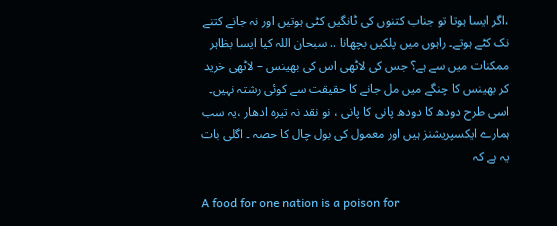،اگر ایسا ہوتا تو جناب کتنوں کی ٹانگیں کٹی ہوتیں اور نہ جانے کتنے نک کٹے ہوتے۔ راہوں میں پلکیں بچھانا .. سبحان اللہ کیا ایسا بظاہر ممکنات میں سے ہے؟ جس کی لاٹھی اس کی بھینس – لاٹھی خرید کر بھینس کا چنگے میں مل جانے کا حقیقت سے کوئی رشتہ نہیں۔ اسی طرح دودھ کا دودھ پانی کا پانی ، نو نقد نہ تیرہ ادھار ،یہ سب ہمارے ایکسپریشنز ہیں اور معمول کی بول چال کا حصہ ۔ اگلی بات یہ ہے کہ

A food for one nation is a poison for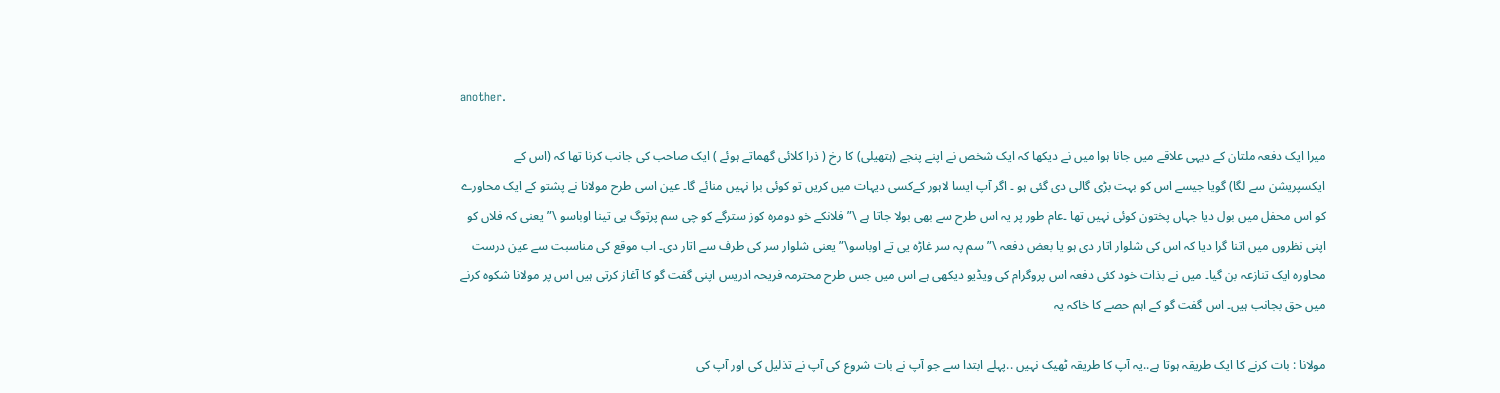another.

میرا ایک دفعہ ملتان کے دیہی علاقے میں جانا ہوا میں نے دیکھا کہ ایک شخص نے اپنے پنجے (ہتھیلی) کا رخ ( ذرا کلائی گھماتے ہوئے ) ایک صاحب کی جانب کرنا تھا کہ (اس کے ایکسپریشن سے لگا) گویا جیسے اس کو بہت بڑی گالی دی گئی ہو ۔ اگر آپ ایسا لاہور کےکسی دیہات میں کریں تو کوئی برا نہیں منائے گا۔ عین اسی طرح مولانا نے پشتو کے ایک محاورے کو اس محفل میں بول دیا جہاں پختون کوئی نہیں تھا ۔عام طور پر یہ اس طرح سے بھی بولا جاتا ہے \” فلانکے خو دومره کوز سترگے کو چی سم پرتوگ یی تینا اوباسو \” یعنی کہ فلاں کو اپنی نظروں میں اتنا گرا دیا کہ اس کی شلوار اتار دی ہو یا بعض دفعہ \”سم پہ سر غاڑہ یی تے اوباسو\” یعنی شلوار سر کی طرف سے اتار دی۔ اب موقع کی مناسبت سے عین درست محاورہ ایک تنازعہ بن گیا۔ میں نے بذات خود کئی دفعہ اس پروگرام کی ویڈیو دیکھی ہے اس میں جس طرح محترمہ فریحہ ادریس اپنی گفت گو کا آغاز کرتی ہیں اس پر مولانا شکوہ کرنے میں حق بجانب ہیں۔ اس گفت گو کے اہم حصے کا خاکہ یہ

مولانا : بات کرنے کا ایک طریقہ ہوتا ہے..یہ آپ کا طریقہ ٹھیک نہیں ..پہلے ابتدا سے جو آپ نے بات شروع کی آپ نے تذلیل کی اور آپ کی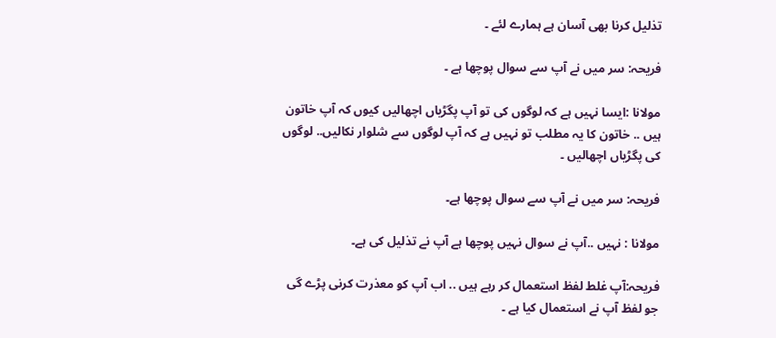تذلیل کرنا بھی آسان ہے ہمارے لئے ۔

فریحہ: سر میں نے آپ سے سوال پوچھا ہے ۔

مولانا :ایسا نہیں ہے کہ لوگوں کی تو آپ پگڑیاں اچھالیں کیوں کہ آپ خاتون ہیں .. خاتون کا یہ مطلب تو نہیں ہے کہ آپ لوگوں سے شلوار نکالیں.. لوگوں کی پگڑیاں اچھالیں ۔

فریحہ: سر میں نے آپ سے سوال پوچھا ہے۔

مولانا : نہیں ..آپ نے سوال نہیں پوچھا ہے آپ نے تذلیل کی ہے۔

فریحہ:آپ غلط لفظ استعمال کر رہے ہیں .. اب آپ کو معذرت کرنی پڑے گی جو لفظ آپ نے استعمال کیا ہے ۔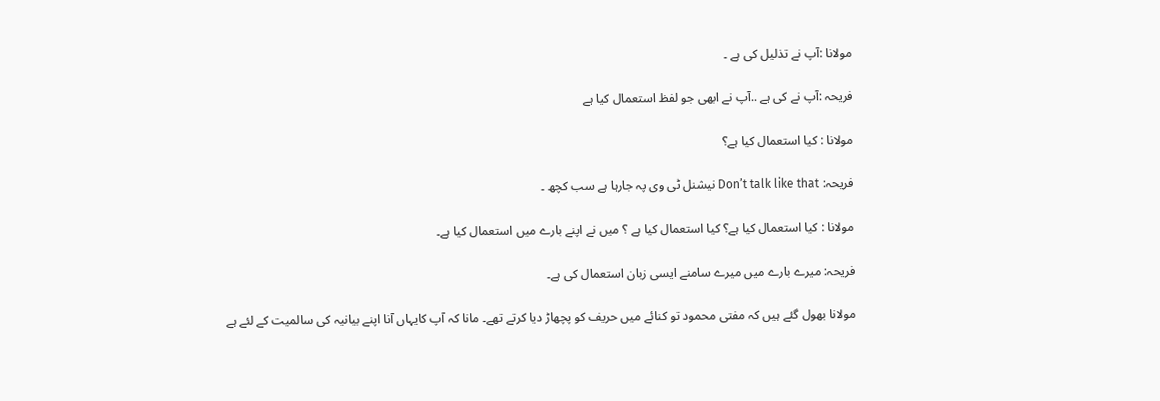مولانا :آپ نے تذلیل کی ہے ۔

فریحہ :آپ نے کی ہے ..آپ نے ابھی جو لفظ استعمال کیا ہے

مولانا : کیا استعمال کیا ہے؟

فریحہ: Don’t talk like that نیشنل ٹی وی پہ جارہا ہے سب کچھ ۔

مولانا : کیا استعمال کیا ہے؟ کیا استعمال کیا ہے ؟ میں نے اپنے بارے میں استعمال کیا ہے۔

فریحہ: میرے بارے میں میرے سامنے ایسی زبان استعمال کی ہے۔

مولانا بھول گئے ہیں کہ مفتی محمود تو کنائے میں حریف کو پچھاڑ دیا کرتے تھے۔ مانا کہ آپ کایہاں آنا اپنے بیانیہ کی سالمیت کے لئے ہے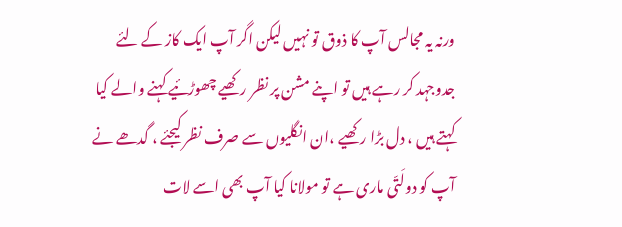ورنہ یہ مجالس آپ کا ذوق تو نہیں لیکن اگر آپ ایک کاز کے لئے جدوجہد کر رہے ہیں تو اپنے مشن پر نظر رکھیے چھوڑئیے کہنے والے کیا کہتے ہیں ، دل بڑا رکھیے ،ان انگلیوں سے صرف نظر کیجئے ، گدھے نے آپ کو دولَتّی ماری ہے تو مولانا کیا آپ بھی اسے لات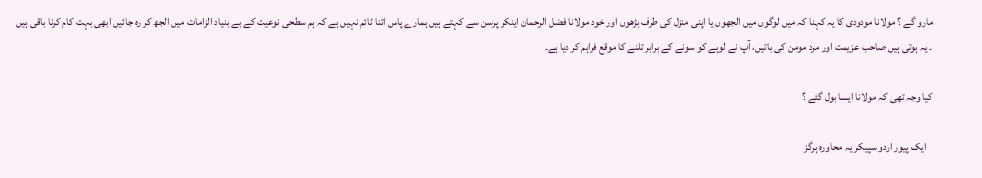مارو گے ؟ مولانا مودودی کا یہ کہنا کہ میں لوگوں میں الجھوں یا اپنی منزل کی طرف بڑھوں اور خود مولانا فضل الرحمان اینکر پرسن سے کہتے ہیں ہمارے پاس اتنا ٹائم نہیں ہے کہ ہم سطحی نوعیت کے بے بنیاد الزامات میں الجھ کر رہ جائیں ابھی بہت کام کرنا باقی ہیں ۔ یہ ہوتی ہیں صاحب عزیمت اور مرد مومن کی باتیں، آپ نے لوہے کو سونے کے برابر تلنے کا موقع فراہم کر دیا ہے۔

کیا وجہ تھی کہ مولانا ایسا بول گئے ؟

   ایک پیور اردو سپیکر یہ محاورہ ہرگز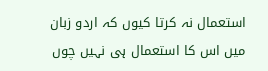استعمال نہ کرتا کیوں کہ اردو زبان میں اس کا استعمال ہی نہیں چوں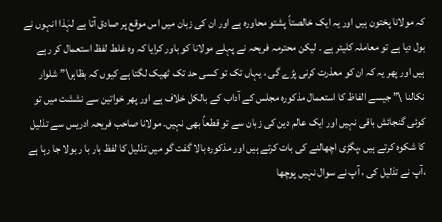کہ مولانا پختون ہیں اور یہ ایک خالصتاً پشتو محاورہ ہے اور ان کی زبان میں اس موقع پر صادق آتا ہے لہٰذا انہوں نے بول دیا ہے تو معاملہ کلیئر ہے ۔ لیکن محترمہ فریحہ نے پہلے مولانا کو باور کرایا کہ وہ غلط لفظ استعمال کر رہے ہیں اور پھر یہ کہ ان کو معذرت کرنی پڑے گی ، یہاں تک تو کسی حد تک ٹھیک لگتا ہے کیوں کہ بظاہر\” شلوار نکالنا \” جیسے الفاظ کا استعمال مذکورہ مجلس کے آداب کے بالکل خلاف ہے اور پھر خواتین سے نششت میں تو کوئی گنجائش باقی نہیں اور ایک عالم دین کی زبان سے تو قطعاً بھی نہیں۔ مولانا صاحب فریحہ ادریس سے تذلیل کا شکوہ کرتے ہیں ،پگڑی اچھالنے کی بات کرتے ہیں اور مذکورہ بالا گفت گو میں تذلیل کا لفظ بار با ر بولا جا رہا ہے ،آپ نے تذلیل کی ، آپ نے سوال نہیں پوچھا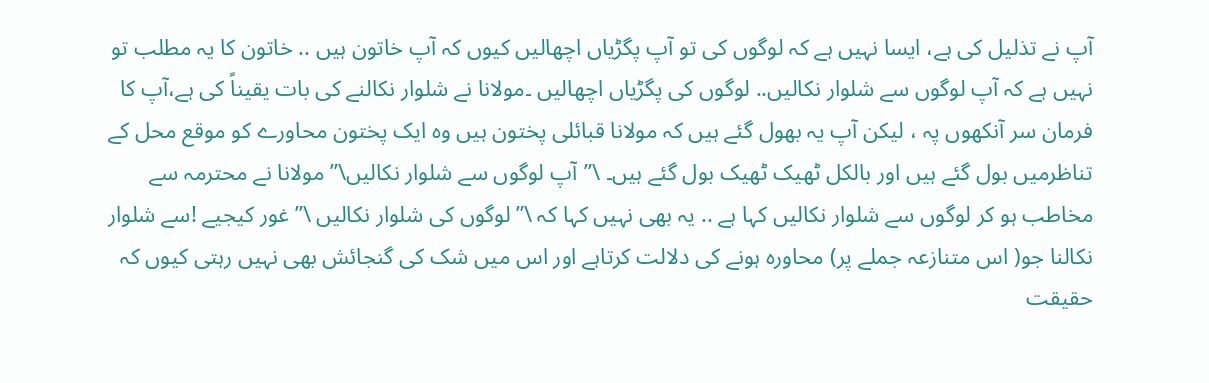آپ نے تذلیل کی ہے، ایسا نہیں ہے کہ لوگوں کی تو آپ پگڑیاں اچھالیں کیوں کہ آپ خاتون ہیں .. خاتون کا یہ مطلب تو نہیں ہے کہ آپ لوگوں سے شلوار نکالیں.. لوگوں کی پگڑیاں اچھالیں ۔مولانا نے شلوار نکالنے کی بات یقیناً کی ہے،آپ کا فرمان سر آنکھوں پہ ، لیکن آپ یہ بھول گئے ہیں کہ مولانا قبائلی پختون ہیں وہ ایک پختون محاورے کو موقع محل کے تناظرمیں بول گئے ہیں اور بالکل ٹھیک ٹھیک بول گئے ہیں۔ \”آپ لوگوں سے شلوار نکالیں\” مولانا نے محترمہ سے مخاطب ہو کر لوگوں سے شلوار نکالیں کہا ہے .. یہ بھی نہیں کہا کہ \”لوگوں کی شلوار نکالیں \” غور کیجیے !سے شلوار نکالنا جو( اس متنازعہ جملے پر) محاورہ ہونے کی دلالت کرتاہے اور اس میں شک کی گنجائش بھی نہیں رہتی کیوں کہ حقیقت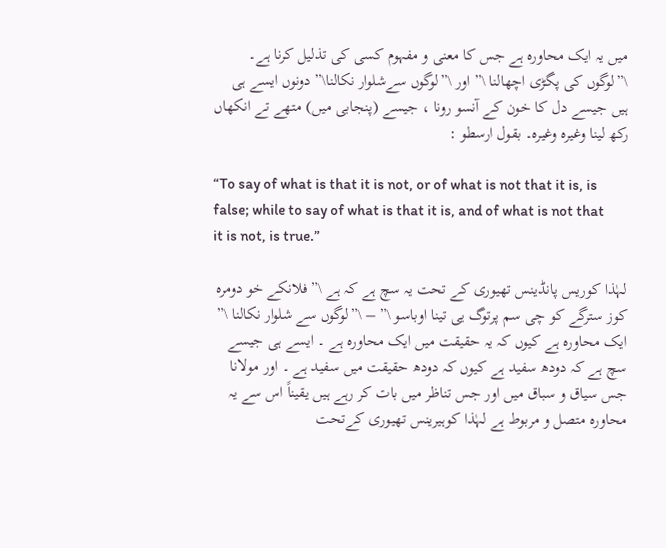میں یہ ایک محاورہ ہے جس کا معنی و مفہوم کسی کی تذلیل کرنا ہے۔ \”لوگوں کی پگڑی اچھالنا \” اور \”لوگوں سےشلوار نکالنا\” دونوں ایسے ہی ہیں جیسے دل کا خون کے آنسو رونا ، جیسے (پنجابی میں) متھے تے انکھاں رکھ لینا وغیرہ وغیرہ۔ بقول ارسطو :

“To say of what is that it is not, or of what is not that it is, is false; while to say of what is that it is, and of what is not that it is not, is true.”

لہٰذا کوریس پانڈینس تھیوری کے تحت یہ سچ ہے کہ ہے \” فلانکے خو دومره کوز سترگے کو چی سم پرتوگ یی تینا اوباسو \” – \”لوگوں سے شلوار نکالنا \” ایک محاورہ ہے کیوں کہ یہ حقیقت میں ایک محاورہ ہے ۔ ایسے ہی جیسے سچ ہے کہ دودھ سفید ہے کیوں کہ دودھ حقیقت میں سفید ہے ۔ اور مولانا جس سیاق و سباق میں اور جس تناظر میں بات کر رہے ہیں یقیناً اس سے یہ محاورہ متصل و مربوط ہے لہٰذا کوہیرینس تھیوری کےتحت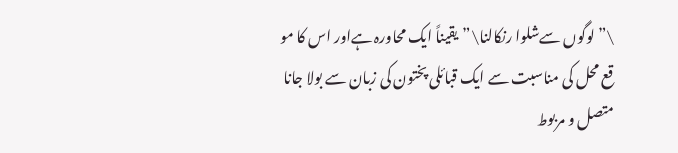\”لوگوں سےشلوا رنکالنا\”یقیناً ایک محاورہ ہےاور اس کا مو قع محل کی مناسبت سے ایک قبائلی پختون کی زبان سے بولا جانا متصل و مربوط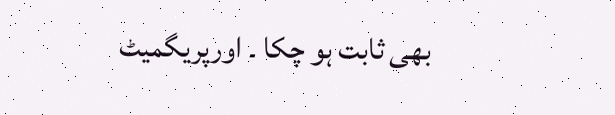بھی ثابت ہو چکا ۔ اورپریگمیٹ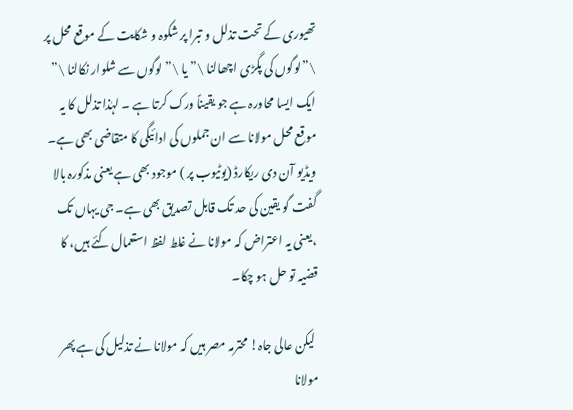تھیوری کے تحت تذلل و تبرا پر شکوہ و شکایت کے موقع محل پر \”لوگوں کی پگڑی اچھالنا \” یا \” لوگوں سے شلوار نکالنا \” ایک ایسا محاورہ ہے جو یقیناً ورک کرتا ہے ۔ لہٰذا تذلل کا یہ موقع محل مولانا سے ان جملوں کی ادائیگی کا متقاضی بھی ہے۔ ویڈیو آن دی ریکارڈ (یوٹیوب پر ) موجود بھی ہے یعنی مذکورہ بالا گفت گو یقین کی حد تک قابل تصدیق بھی ہے۔ جی یہاں تک ،یعنی یہ اعتراض کہ مولانا نے غلط لفظ استعمال کئے ہیں، کا قضیہ تو حل ہو چکا۔

 لیکن عالی جاہ! محترمہ مصر ہیں کہ مولانا نے تذلیل کی ہے پھر مولانا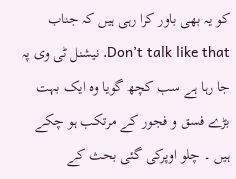کو یہ بھی باور کرا رہی ہیں کہ جناب Don’t talk like that. نیشنل ٹی وی پہ جا رہا ہے سب کچھ گویا وہ ایک بہت بڑے فسق و فجور کے مرتکب ہو چکے ہیں ۔ چلو اوپرکی گئی بحث کے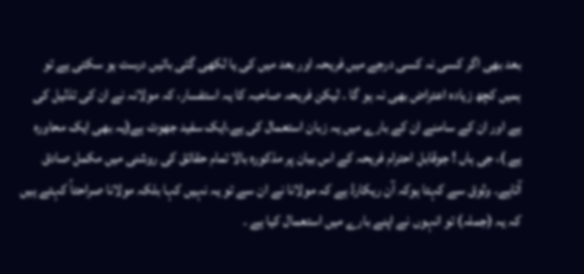بعد بھی اگر کسی نہ کسی درجے میں فریحہ اور بعد میں کی یا لکھی گئی باتیں درست ہو سکتی ہے تو ہمیں کچھ زیادہ اعتراض بھی نہ ہو گا ۔ لیکن فریحہ صاحبہ کا یہ استفسار، کہ مولانہ نے ان کی تذلیل کی ہے اور ان کے سامنے ان کے بارے میں یہ زبان استعمال کی ہے،ایک سفید جھوٹ ہے(یہ بھی ایک محاورہ ہے )، جی ہاں ! جوقابل احترام فریحہ کے اس بیان پر مذکورہ بالا تمام حقائق کی روشنی میں مکمل صادق آتاہے۔ وثوق سے کہتا ہوکہ آن ریکارڈ ہے کہ مولانا نے ان سے تو یہ نہیں کہا بلکہ مولانا صراحتاً کہتے ہیں کہ یہ (جملہ) تو انہوں نے اپنے بارے میں استعمال کیا ہے ۔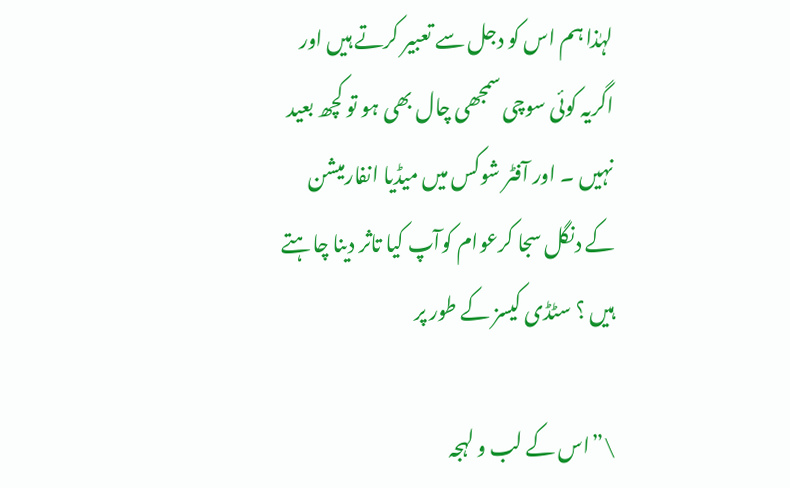لہٰذا ہم اس کو دجل سے تعبیر کرتے ہیں اور اگریہ کوئی سوچی سمجھی چال بھی ہو تو کچھ بعید نہیں ۔ اور آفٹر شوکس میں میڈیا انفارمیشن کے دنگل سجا کرعوام کوآپ کیا تاثر دینا چاہتے ہیں ؟ سٹڈی کیسز کے طور پر

\”اس کے لب و لہجہ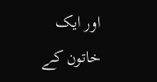اور ایک خاتون کے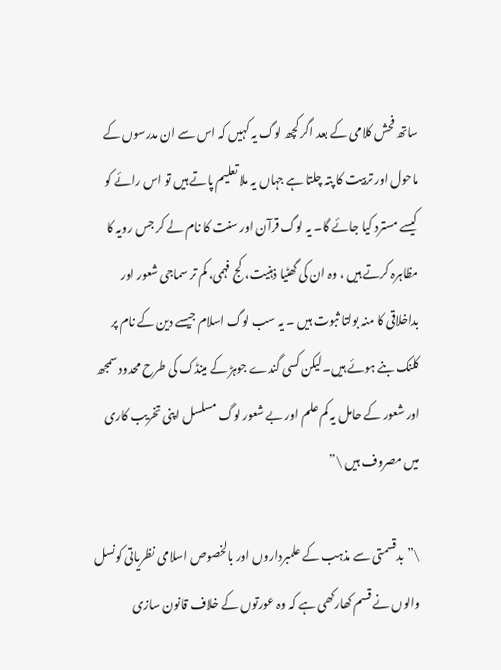ساتھ فحش کلامی کے بعد اگر کچھ لوگ یہ کہیں کہ اس سے ان مدرسوں کے ماحول اور تربیت کا پتہ چلتا ہے جہاں یہ ملا تعلیم پاتے ہیں تو اس رائے کو کیسے مسترد کیا جائے گا۔ یہ لوگ قرآن اور سنت کا نام لے کر جس رویہ کا مظاہرہ کرتے ہیں ، وہ ان کی گھٹیا ذہنیت، کج فہمی، کم تر سماجی شعور اور بداخلاقی کا منہ بولتا ثبوت ہیں ۔ یہ سب لوگ اسلام جیسے دین کے نام پر کلنک بنے ہوئے ہیں۔لیکن کسی گندے جوہڑ کے مینڈک کی طرح محدود سمجھ اور شعور کے حامل یہ کم علم اور بے شعور لوگ مسلسل اپنی تخریب کاری میں مصروف ہیں \”

\”بدقسمتی سے مذہب کے علمبرداروں اور بالخصوص اسلامی نظریاتی کونسل والوں نے قسم کھارکھی ہے کہ وہ عورتوں کے خلاف قانون سازی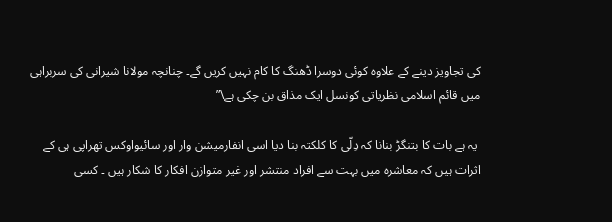کی تجاویز دینے کے علاوہ کوئی دوسرا ڈھنگ کا کام نہیں کریں گے۔ چنانچہ مولانا شیرانی کی سربراہی میں قائم اسلامی نظریاتی کونسل ایک مذاق بن چکی ہے\”

 یہ ہے بات کا بتنگڑ بنانا کہ دِلّی کا کلکتہ بنا دیا اسی انفارمیشن وار اور سائیواوکس تھراپی ہی کے اثرات ہیں کہ معاشرہ میں بہت سے افراد منتشر اور غیر متوازن افکار کا شکار ہیں ۔ کسی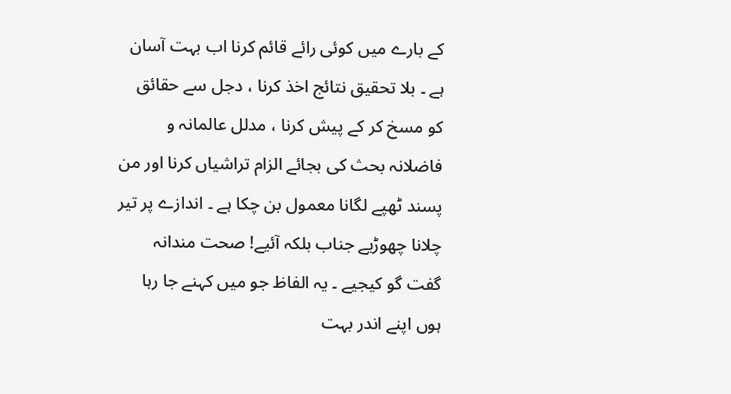کے بارے میں کوئی رائے قائم کرنا اب بہت آسان ہے ۔ بلا تحقیق نتائج اخذ کرنا ، دجل سے حقائق کو مسخ کر کے پیش کرنا ، مدلل عالمانہ و فاضلانہ بحث کی بجائے الزام تراشیاں کرنا اور من پسند ٹھپے لگانا معمول بن چکا ہے ۔ اندازے پر تیر چلانا چھوڑیے جناب بلکہ آئیے! صحت مندانہ گفت گو کیجیے ۔ یہ الفاظ جو میں کہنے جا رہا ہوں اپنے اندر بہت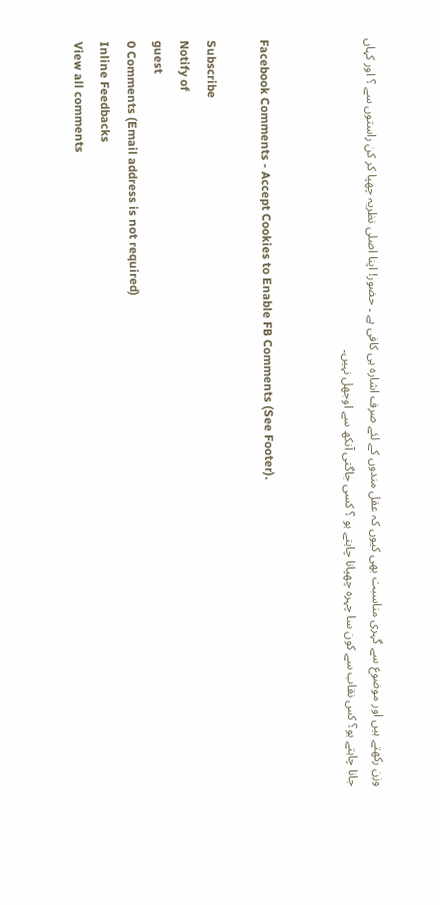وزن رکھتے ہیں اور موضوع سے گہری مناسبت بھی کیوں کہ عقل مندوں کے لئے صرف اشارہ ہی کافی ہے ۔ حضور! اپنا اصلی نظریہ چھپا کر کن راستوں سے ؟ اور کہاں جانا چاہتے ہو؟ کس نقاب سے کون سا چہرہ چھپانا چاہتے ہو ؟ کسی جاگتی آنکھ سے اوجھل نہیں۔


Facebook Comments - Accept Cookies to Enable FB Comments (See Footer).

Subscribe
Notify of
guest
0 Comments (Email address is not required)
Inline Feedbacks
View all comments